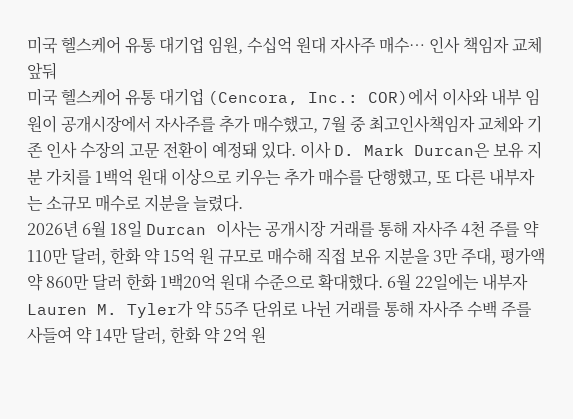미국 헬스케어 유통 대기업 임원, 수십억 원대 자사주 매수… 인사 책임자 교체 앞둬
미국 헬스케어 유통 대기업 (Cencora, Inc.: COR)에서 이사와 내부 임원이 공개시장에서 자사주를 추가 매수했고, 7월 중 최고인사책임자 교체와 기존 인사 수장의 고문 전환이 예정돼 있다. 이사 D. Mark Durcan은 보유 지분 가치를 1백억 원대 이상으로 키우는 추가 매수를 단행했고, 또 다른 내부자는 소규모 매수로 지분을 늘렸다.
2026년 6월 18일 Durcan 이사는 공개시장 거래를 통해 자사주 4천 주를 약 110만 달러, 한화 약 15억 원 규모로 매수해 직접 보유 지분을 3만 주대, 평가액 약 860만 달러 한화 1백20억 원대 수준으로 확대했다. 6월 22일에는 내부자 Lauren M. Tyler가 약 55주 단위로 나뉜 거래를 통해 자사주 수백 주를 사들여 약 14만 달러, 한화 약 2억 원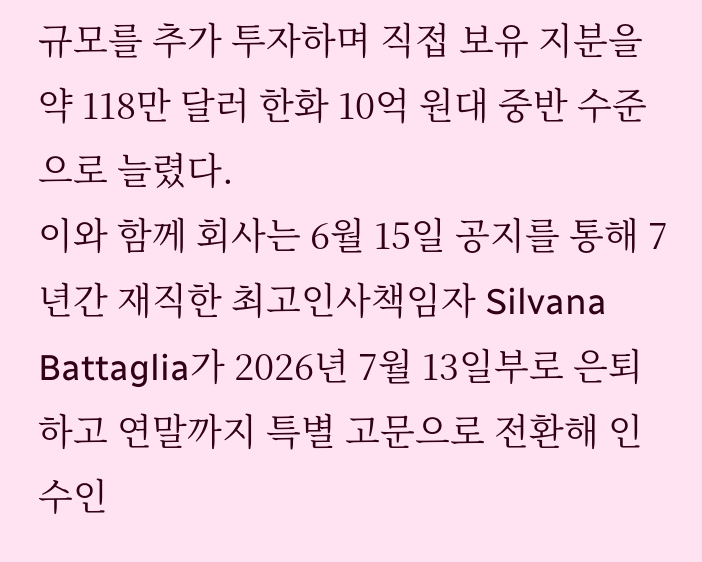규모를 추가 투자하며 직접 보유 지분을 약 118만 달러 한화 10억 원대 중반 수준으로 늘렸다.
이와 함께 회사는 6월 15일 공지를 통해 7년간 재직한 최고인사책임자 Silvana Battaglia가 2026년 7월 13일부로 은퇴하고 연말까지 특별 고문으로 전환해 인수인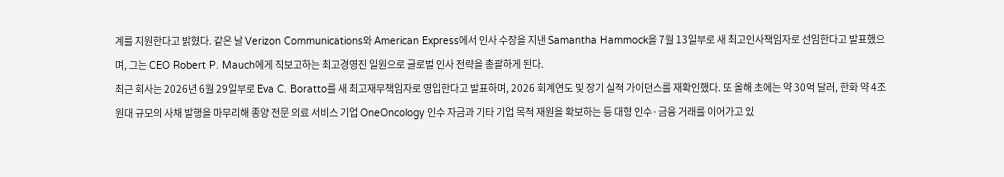계를 지원한다고 밝혔다. 같은 날 Verizon Communications와 American Express에서 인사 수장을 지낸 Samantha Hammock을 7월 13일부로 새 최고인사책임자로 선임한다고 발표했으며, 그는 CEO Robert P. Mauch에게 직보고하는 최고경영진 일원으로 글로벌 인사 전략을 총괄하게 된다.
최근 회사는 2026년 6월 29일부로 Eva C. Boratto를 새 최고재무책임자로 영입한다고 발표하며, 2026 회계연도 및 장기 실적 가이던스를 재확인했다. 또 올해 초에는 약 30억 달러, 한화 약 4조 원대 규모의 사채 발행을 마무리해 종양 전문 의료 서비스 기업 OneOncology 인수 자금과 기타 기업 목적 재원을 확보하는 등 대형 인수·금융 거래를 이어가고 있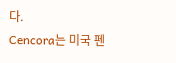다.
Cencora는 미국 펜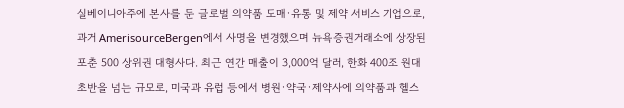실베이니아주에 본사를 둔 글로벌 의약품 도매·유통 및 제약 서비스 기업으로, 과거 AmerisourceBergen에서 사명을 변경했으며 뉴욕증권거래소에 상장된 포춘 500 상위권 대형사다. 최근 연간 매출이 3,000억 달러, 한화 400조 원대 초반을 넘는 규모로, 미국과 유럽 등에서 병원·약국·제약사에 의약품과 헬스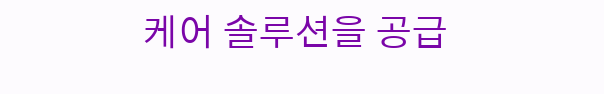케어 솔루션을 공급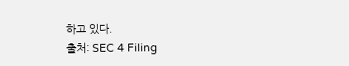하고 있다.
출처: SEC 4 Filing